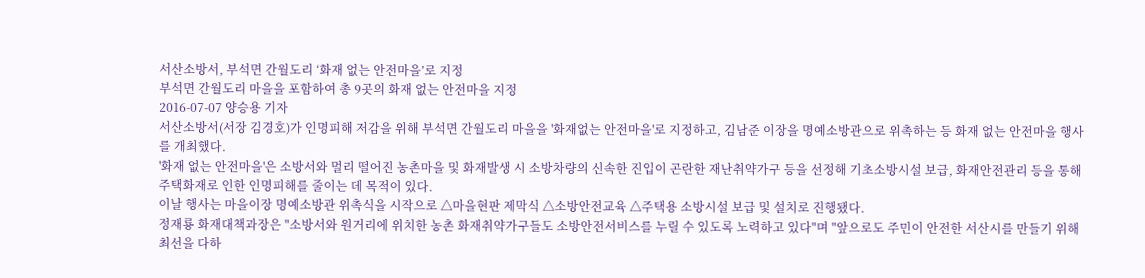서산소방서, 부석면 간월도리 ‘화재 없는 안전마을’로 지정
부석면 간월도리 마을을 포함하여 총 9곳의 화재 없는 안전마을 지정
2016-07-07 양승용 기자
서산소방서(서장 김경호)가 인명피해 저감을 위해 부석면 간월도리 마을을 '화재없는 안전마을'로 지정하고, 김남준 이장을 명예소방관으로 위촉하는 등 화재 없는 안전마을 행사를 개최했다.
'화재 없는 안전마을'은 소방서와 멀리 떨어진 농촌마을 및 화재발생 시 소방차량의 신속한 진입이 곤란한 재난취약가구 등을 선정해 기초소방시설 보급, 화재안전관리 등을 통해 주택화재로 인한 인명피해를 줄이는 데 목적이 있다.
이날 행사는 마을이장 명예소방관 위촉식을 시작으로 △마을현판 제막식 △소방안전교육 △주택용 소방시설 보급 및 설치로 진행됐다.
정재룡 화재대책과장은 "소방서와 원거리에 위치한 농촌 화재취약가구들도 소방안전서비스를 누릴 수 있도록 노력하고 있다"며 "앞으로도 주민이 안전한 서산시를 만들기 위해 최선을 다하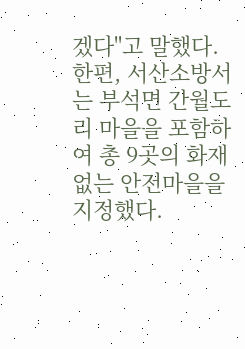겠다"고 말했다.
한편, 서산소방서는 부석면 간월도리 마을을 포함하여 총 9곳의 화재 없는 안전마을을 지정했다.